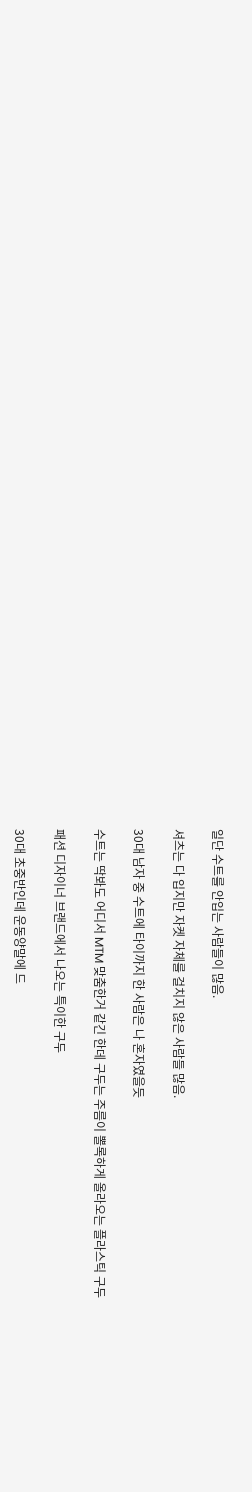일단 수트를 안입는 사람들이 많음.

셔츠는 다 입지만 자켓 자체를 걸치지 않은 사람들 많음.

30대 남자 중 수트에 타이까지 한 사람은 나 혼자였을듯

수트는 딱봐도 어디서 MTM 맞춤한거 같긴 한데 구두는 주름이 뽈록하게 올라오는 플라스틱 구두

패션 디자이너 브랜드에서 나오는 특이한 구두

30대 초중반인데 운동양말에 드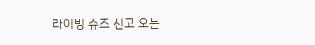라이빙 슈즈 신고 오는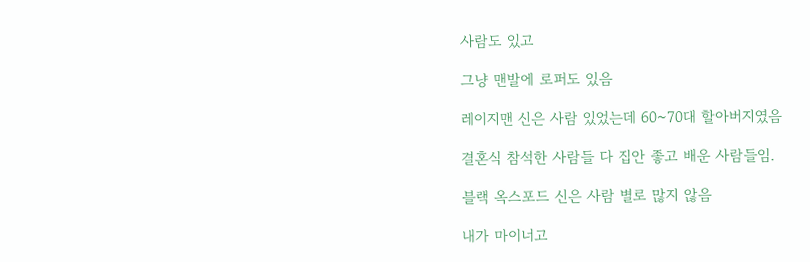사람도 있고

그냥 맨발에 로퍼도 있음

레이지맨 신은 사람 있었는데 60~70대 할아버지였음

결혼식 참석한 사람들 다 집안 좋고 배운 사람들임.

블랙 옥스포드 신은 사람 별로 많지 않음

내가 마이너고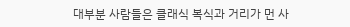대부분 사람들은 클래식 복식과 거리가 먼 사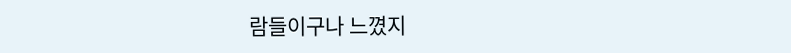람들이구나 느꼈지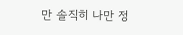만 솔직히 나만 정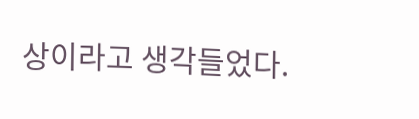상이라고 생각들었다.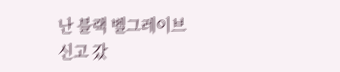난 블랙 벨그레이브 신고 갔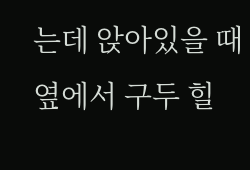는데 앉아있을 때 옆에서 구두 힐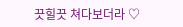끗힐끗 쳐다보더라 ♡